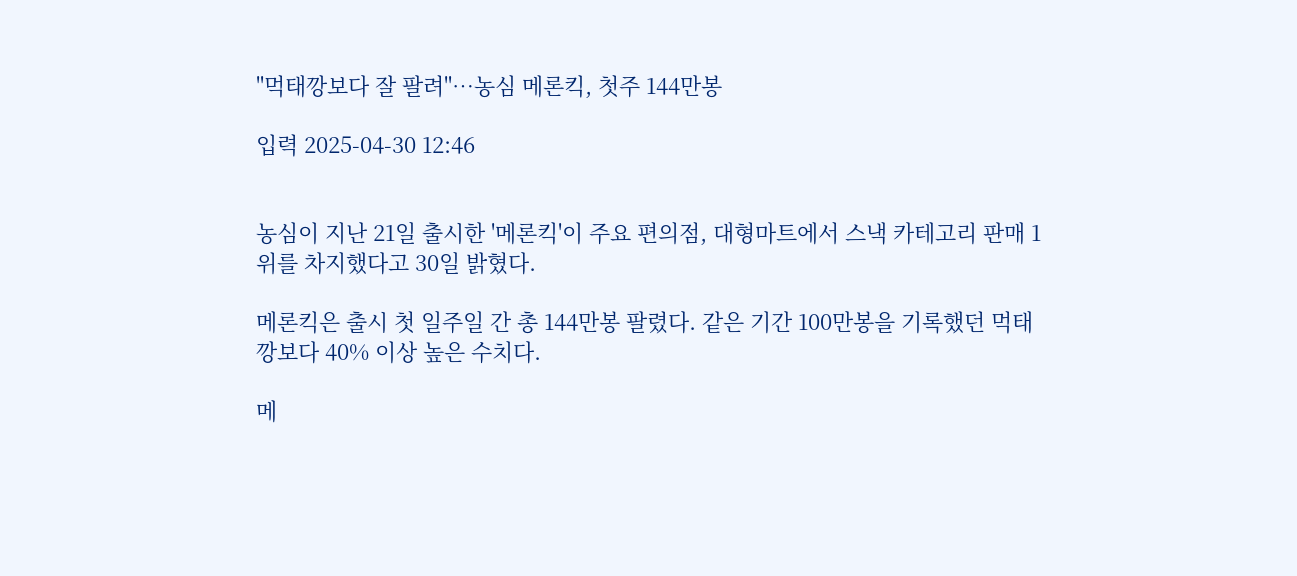"먹태깡보다 잘 팔려"…농심 메론킥, 첫주 144만봉

입력 2025-04-30 12:46


농심이 지난 21일 출시한 '메론킥'이 주요 편의점, 대형마트에서 스낵 카테고리 판매 1위를 차지했다고 30일 밝혔다.

메론킥은 출시 첫 일주일 간 총 144만봉 팔렸다. 같은 기간 100만봉을 기록했던 먹태깡보다 40% 이상 높은 수치다.

메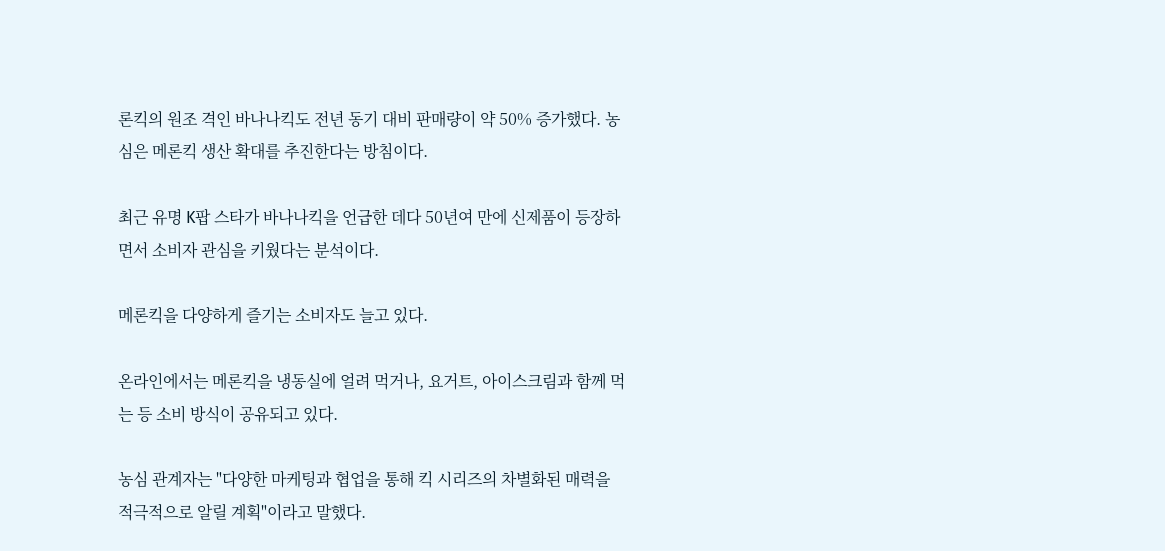론킥의 원조 격인 바나나킥도 전년 동기 대비 판매량이 약 50% 증가했다. 농심은 메론킥 생산 확대를 추진한다는 방침이다.

최근 유명 K팝 스타가 바나나킥을 언급한 데다 50년여 만에 신제품이 등장하면서 소비자 관심을 키웠다는 분석이다.

메론킥을 다양하게 즐기는 소비자도 늘고 있다.

온라인에서는 메론킥을 냉동실에 얼려 먹거나, 요거트, 아이스크림과 함께 먹는 등 소비 방식이 공유되고 있다.

농심 관계자는 "다양한 마케팅과 협업을 통해 킥 시리즈의 차별화된 매력을 적극적으로 알릴 계획"이라고 말했다.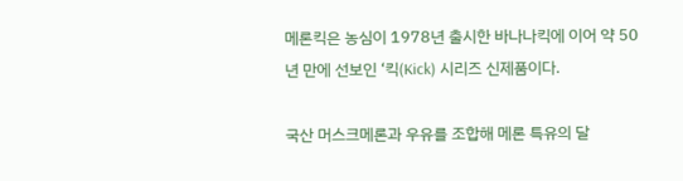메론킥은 농심이 1978년 출시한 바나나킥에 이어 약 50년 만에 선보인 ‘킥(Kick) 시리즈 신제품이다.

국산 머스크메론과 우유를 조합해 메론 특유의 달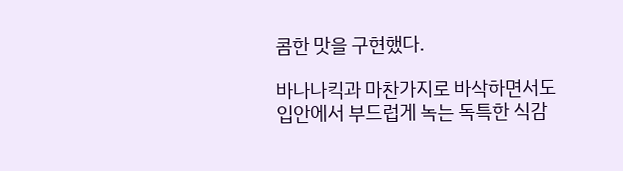콤한 맛을 구현했다.

바나나킥과 마찬가지로 바삭하면서도 입안에서 부드럽게 녹는 독특한 식감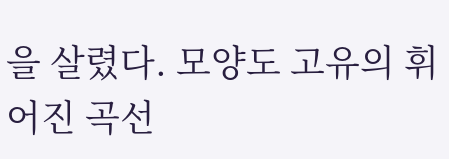을 살렸다. 모양도 고유의 휘어진 곡선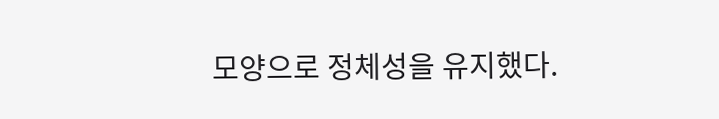모양으로 정체성을 유지했다.